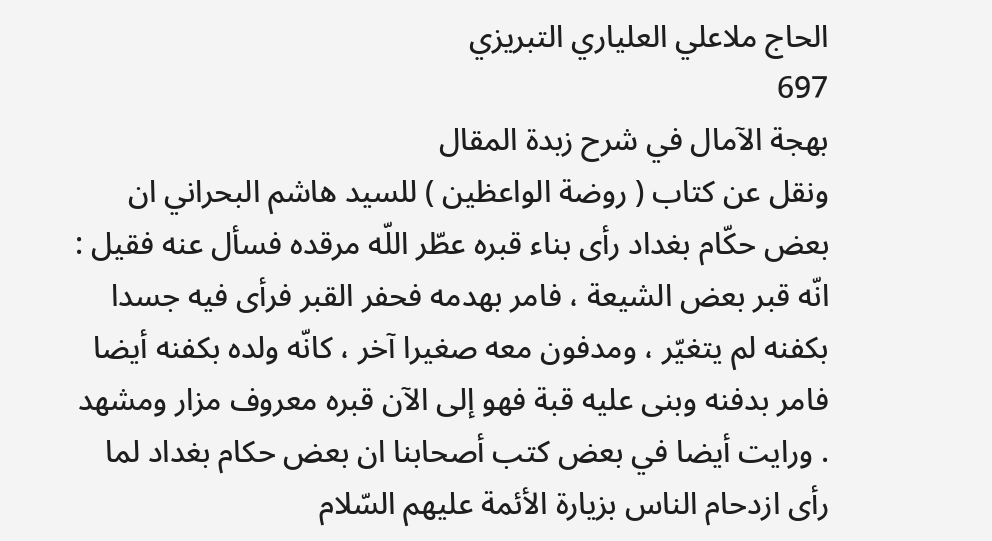الحاج ملاعلي العلياري التبريزي
697
بهجة الآمال في شرح زبدة المقال
ونقل عن كتاب ( روضة الواعظين ) للسيد هاشم البحراني ان بعض حكّام بغداد رأى بناء قبره عطّر اللّه مرقده فسأل عنه فقيل : انّه قبر بعض الشيعة ، فامر بهدمه فحفر القبر فرأى فيه جسدا بكفنه لم يتغيّر ، ومدفون معه صغيرا آخر ، كانّه ولده بكفنه أيضا فامر بدفنه وبنى عليه قبة فهو إلى الآن قبره معروف مزار ومشهد . ورايت أيضا في بعض كتب أصحابنا ان بعض حكام بغداد لما رأى ازدحام الناس بزيارة الأئمة عليهم السّلام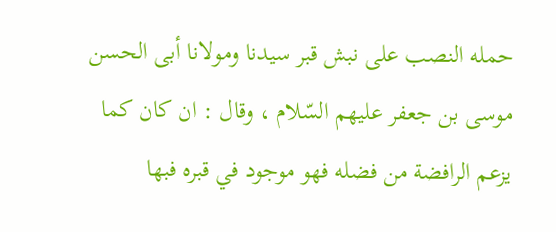حمله النصب على نبش قبر سيدنا ومولانا أبى الحسن موسى بن جعفر عليهم السّلام ، وقال : ان كان كما يزعم الرافضة من فضله فهو موجود في قبره فبها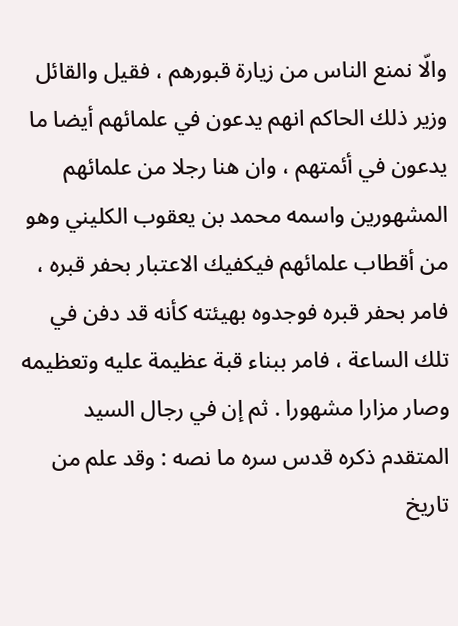والّا نمنع الناس من زيارة قبورهم ، فقيل والقائل وزير ذلك الحاكم انهم يدعون في علمائهم أيضا ما يدعون في أئمتهم ، وان هنا رجلا من علمائهم المشهورين واسمه محمد بن يعقوب الكليني وهو من أقطاب علمائهم فيكفيك الاعتبار بحفر قبره ، فامر بحفر قبره فوجدوه بهيئته كأنه قد دفن في تلك الساعة ، فامر ببناء قبة عظيمة عليه وتعظيمه وصار مزارا مشهورا . ثم إن في رجال السيد المتقدم ذكره قدس سره ما نصه : وقد علم من تاريخ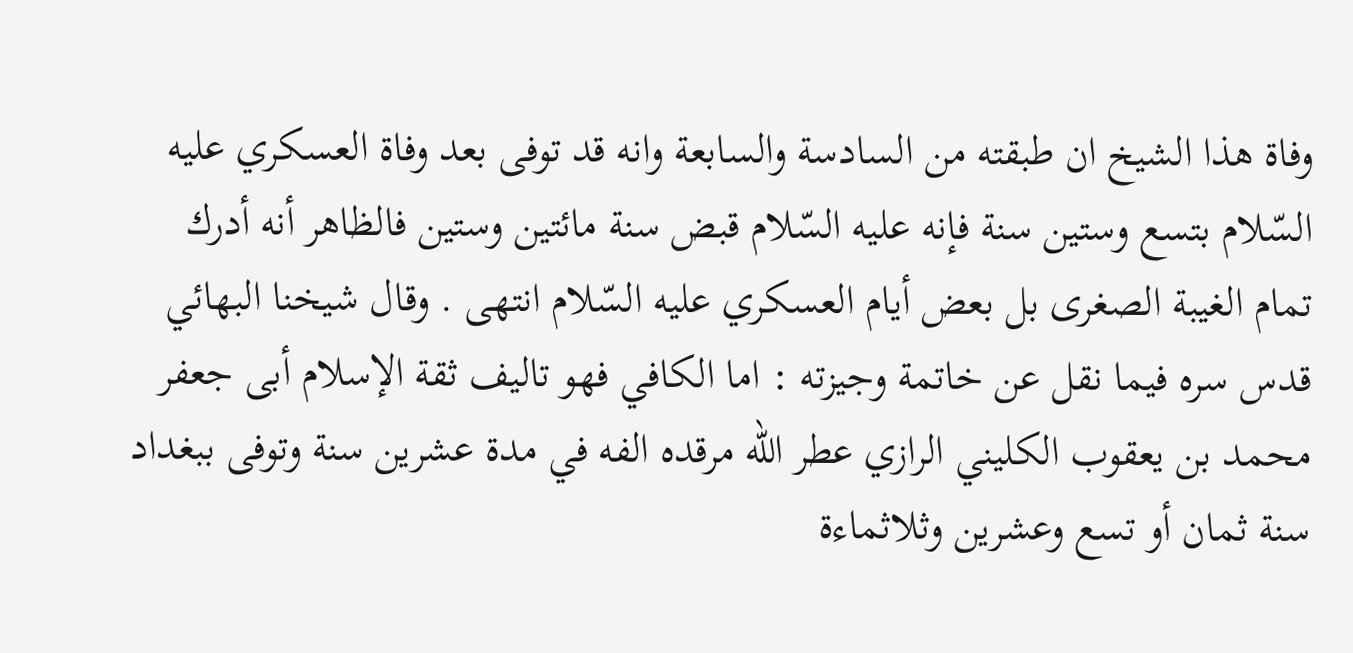وفاة هذا الشيخ ان طبقته من السادسة والسابعة وانه قد توفى بعد وفاة العسكري عليه السّلام بتسع وستين سنة فإنه عليه السّلام قبض سنة مائتين وستين فالظاهر أنه أدرك تمام الغيبة الصغرى بل بعض أيام العسكري عليه السّلام انتهى . وقال شيخنا البهائي قدس سره فيما نقل عن خاتمة وجيزته : اما الكافي فهو تاليف ثقة الإسلام أبى جعفر محمد بن يعقوب الكليني الرازي عطر اللّه مرقده الفه في مدة عشرين سنة وتوفى ببغداد سنة ثمان أو تسع وعشرين وثلاثماءة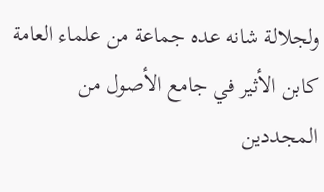ولجلالة شانه عده جماعة من علماء العامة كابن الأثير في جامع الأصول من المجددين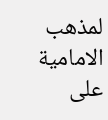لمذهب الامامية على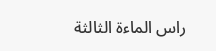راس الماءة الثالثة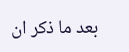بعد ما ذكر ان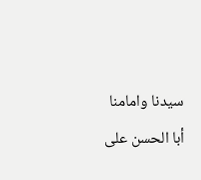سيدنا وامامنا أبا الحسن على